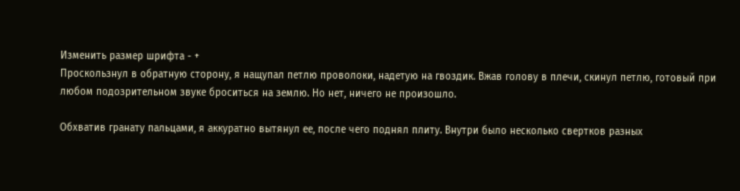Изменить размер шрифта - +
Проскользнул в обратную сторону, я нащупал петлю проволоки, надетую на гвоздик. Вжав голову в плечи, скинул петлю, готовый при любом подозрительном звуке броситься на землю. Но нет, ничего не произошло.

Обхватив гранату пальцами, я аккуратно вытянул ее, после чего поднял плиту. Внутри было несколько свертков разных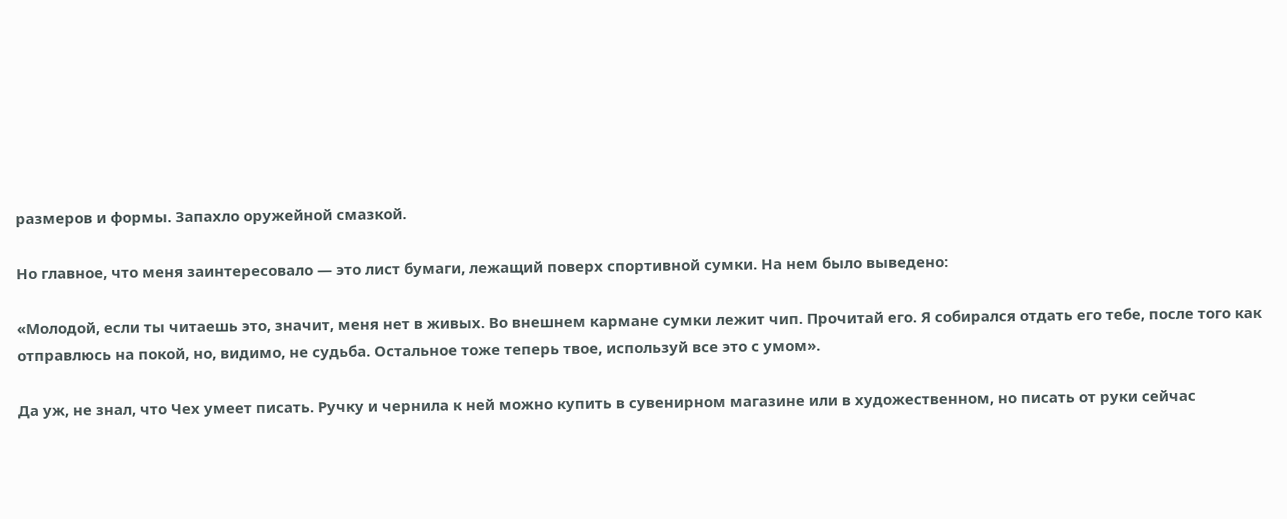размеров и формы. Запахло оружейной смазкой.

Но главное, что меня заинтересовало — это лист бумаги, лежащий поверх спортивной сумки. На нем было выведено:

«Молодой, если ты читаешь это, значит, меня нет в живых. Во внешнем кармане сумки лежит чип. Прочитай его. Я собирался отдать его тебе, после того как отправлюсь на покой, но, видимо, не судьба. Остальное тоже теперь твое, используй все это с умом».

Да уж, не знал, что Чех умеет писать. Ручку и чернила к ней можно купить в сувенирном магазине или в художественном, но писать от руки сейчас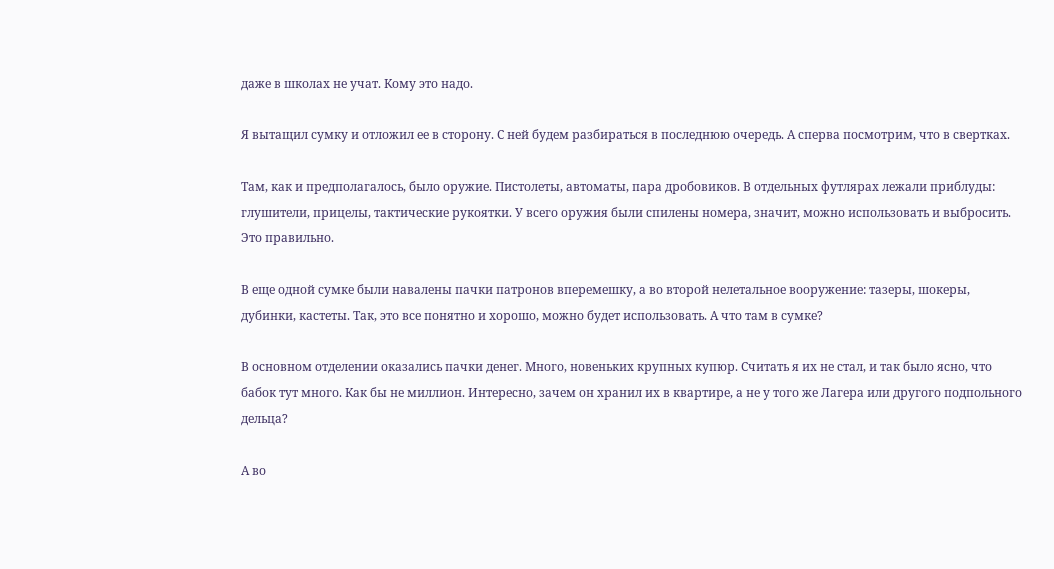даже в школах не учат. Кому это надо.

Я вытащил сумку и отложил ее в сторону. С ней будем разбираться в последнюю очередь. А сперва посмотрим, что в свертках.

Там, как и предполагалось, было оружие. Пистолеты, автоматы, пара дробовиков. В отдельных футлярах лежали приблуды: глушители, прицелы, тактические рукоятки. У всего оружия были спилены номера, значит, можно использовать и выбросить. Это правильно.

В еще одной сумке были навалены пачки патронов вперемешку, а во второй нелетальное вооружение: тазеры, шокеры, дубинки, кастеты. Так, это все понятно и хорошо, можно будет использовать. А что там в сумке?

В основном отделении оказались пачки денег. Много, новеньких крупных купюр. Считать я их не стал, и так было ясно, что бабок тут много. Как бы не миллион. Интересно, зачем он хранил их в квартире, а не у того же Лагера или другого подпольного дельца?

А во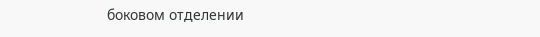боковом отделении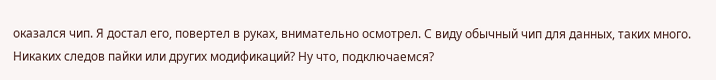оказался чип. Я достал его, повертел в руках, внимательно осмотрел. С виду обычный чип для данных, таких много. Никаких следов пайки или других модификаций? Ну что, подключаемся?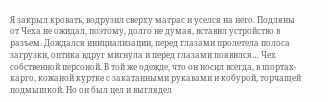Я закрыл кровать, водрузил сверху матрас и уселся на него. Подляны от Чеха не ожидал, поэтому, долго не думая, вставил устройство в разъем. Дождался инициализации, перед глазами пролетела полоса загрузки, оптика вдруг мигнула и перед глазами появился… Чех собственной персоной. В той же одежде, что он носил всегда, в шортах-карго, кожаной куртке с закатанными рукавами и кобурой, торчащей подмышкой. Но он был цел и выглядел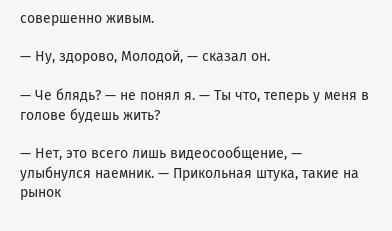совершенно живым.

— Ну, здорово, Молодой, — сказал он.

— Че блядь? — не понял я. — Ты что, теперь у меня в голове будешь жить?

— Нет, это всего лишь видеосообщение, — улыбнулся наемник. — Прикольная штука, такие на рынок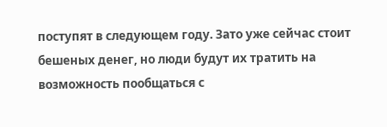поступят в следующем году. Зато уже сейчас стоит бешеных денег, но люди будут их тратить на возможность пообщаться с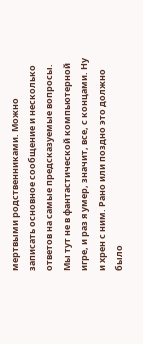мертвыми родственниками. Можно записать основное сообщение и несколько ответов на самые предсказуемые вопросы. Мы тут не в фантастической компьютерной игре, и раз я умер, значит, все, с концами. Ну и хрен с ним. Рано или поздно это должно было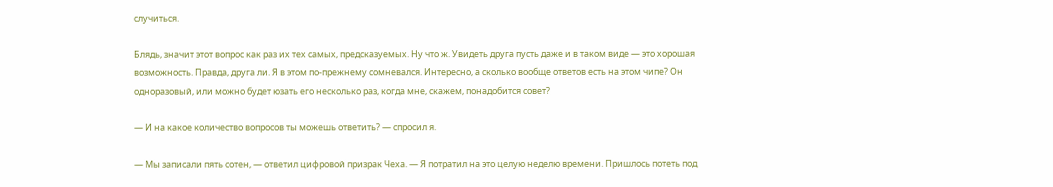случиться.

Блядь, значит этот вопрос как раз их тех самых, предсказуемых. Ну что ж. Увидеть друга пусть даже и в таком виде — это хорошая возможность. Правда, друга ли. Я в этом по-прежнему сомневался. Интересно, а сколько вообще ответов есть на этом чипе? Он одноразовый, или можно будет юзать его несколько раз, когда мне, скажем, понадобится совет?

— И на какое количество вопросов ты можешь ответить? — спросил я.

— Мы записали пять сотен, — ответил цифровой призрак Чеха. — Я потратил на это целую неделю времени. Пришлось потеть под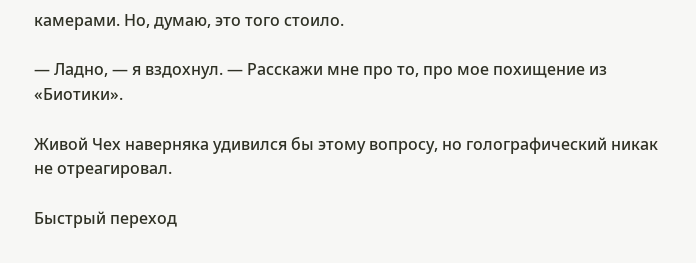камерами. Но, думаю, это того стоило.

— Ладно, — я вздохнул. — Расскажи мне про то, про мое похищение из «Биотики».

Живой Чех наверняка удивился бы этому вопросу, но голографический никак не отреагировал.

Быстрый переход